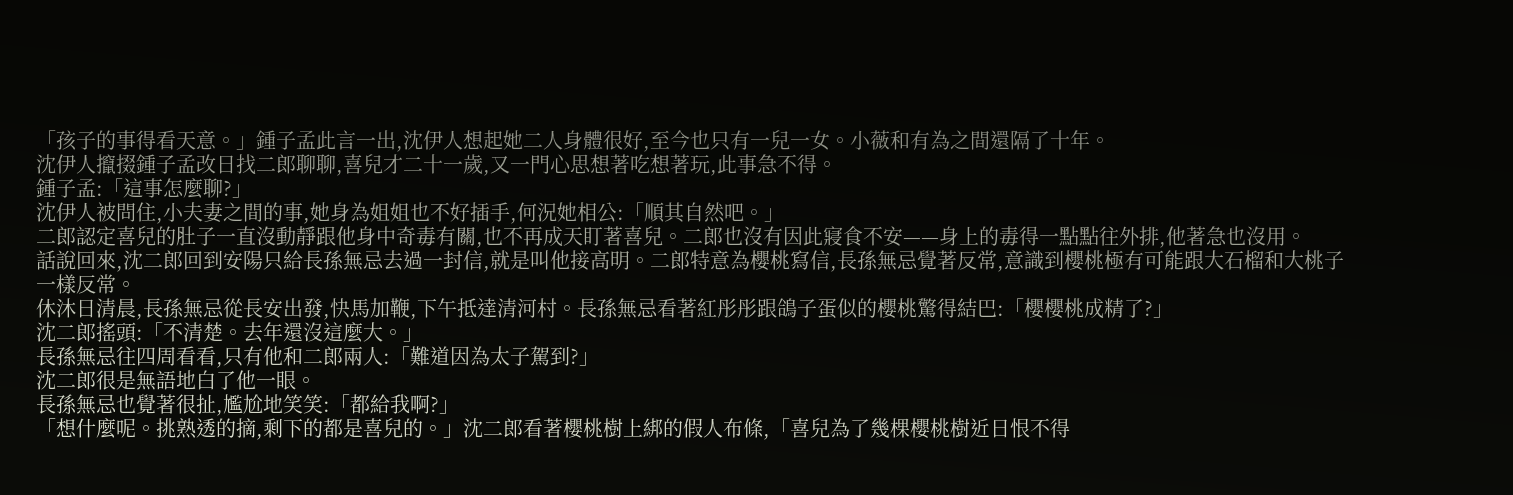「孩子的事得看天意。」鍾子孟此言一出,沈伊人想起她二人身體很好,至今也只有一兒一女。小薇和有為之間還隔了十年。
沈伊人攛掇鍾子孟改日找二郎聊聊,喜兒才二十一歲,又一門心思想著吃想著玩,此事急不得。
鍾子孟:「這事怎麼聊?」
沈伊人被問住,小夫妻之間的事,她身為姐姐也不好插手,何況她相公:「順其自然吧。」
二郎認定喜兒的肚子一直沒動靜跟他身中奇毒有關,也不再成天盯著喜兒。二郎也沒有因此寢食不安——身上的毒得一點點往外排,他著急也沒用。
話說回來,沈二郎回到安陽只給長孫無忌去過一封信,就是叫他接高明。二郎特意為櫻桃寫信,長孫無忌覺著反常,意識到櫻桃極有可能跟大石榴和大桃子一樣反常。
休沐日清晨,長孫無忌從長安出發,快馬加鞭,下午抵達清河村。長孫無忌看著紅彤彤跟鴿子蛋似的櫻桃驚得結巴:「櫻櫻桃成精了?」
沈二郎搖頭:「不清楚。去年還沒這麼大。」
長孫無忌往四周看看,只有他和二郎兩人:「難道因為太子駕到?」
沈二郎很是無語地白了他一眼。
長孫無忌也覺著很扯,尷尬地笑笑:「都給我啊?」
「想什麼呢。挑熟透的摘,剩下的都是喜兒的。」沈二郎看著櫻桃樹上綁的假人布條,「喜兒為了幾棵櫻桃樹近日恨不得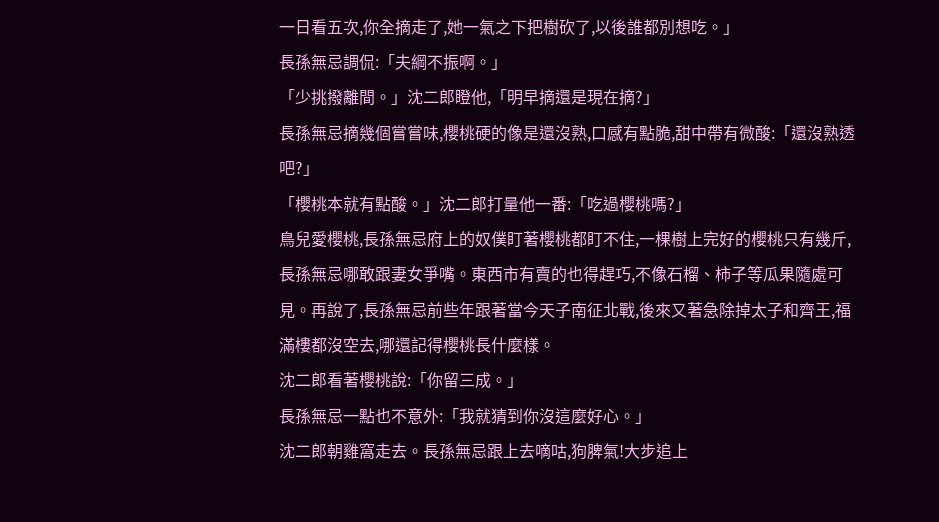一日看五次,你全摘走了,她一氣之下把樹砍了,以後誰都別想吃。」
長孫無忌調侃:「夫綱不振啊。」
「少挑撥離間。」沈二郎瞪他,「明早摘還是現在摘?」
長孫無忌摘幾個嘗嘗味,櫻桃硬的像是還沒熟,口感有點脆,甜中帶有微酸:「還沒熟透吧?」
「櫻桃本就有點酸。」沈二郎打量他一番:「吃過櫻桃嗎?」
鳥兒愛櫻桃,長孫無忌府上的奴僕盯著櫻桃都盯不住,一棵樹上完好的櫻桃只有幾斤,長孫無忌哪敢跟妻女爭嘴。東西市有賣的也得趕巧,不像石榴、柿子等瓜果隨處可見。再說了,長孫無忌前些年跟著當今天子南征北戰,後來又著急除掉太子和齊王,福滿樓都沒空去,哪還記得櫻桃長什麼樣。
沈二郎看著櫻桃說:「你留三成。」
長孫無忌一點也不意外:「我就猜到你沒這麼好心。」
沈二郎朝雞窩走去。長孫無忌跟上去嘀咕,狗脾氣!大步追上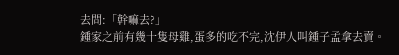去問:「幹嘛去?」
鍾家之前有幾十隻母雞,蛋多的吃不完,沈伊人叫鍾子孟拿去賣。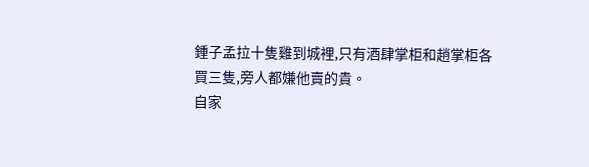鍾子孟拉十隻雞到城裡,只有酒肆掌柜和趙掌柜各買三隻,旁人都嫌他賣的貴。
自家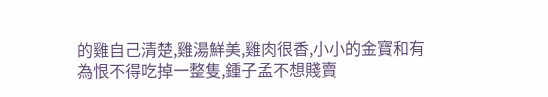的雞自己清楚,雞湯鮮美,雞肉很香,小小的金寶和有為恨不得吃掉一整隻,鍾子孟不想賤賣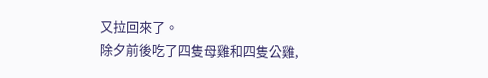又拉回來了。
除夕前後吃了四隻母雞和四隻公雞,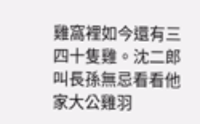雞窩裡如今還有三四十隻雞。沈二郎叫長孫無忌看看他家大公雞羽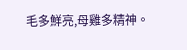毛多鮮亮,母雞多精神。